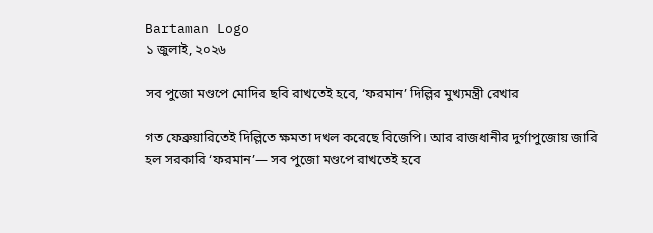Bartaman Logo
১ জুলাই, ২০২৬

সব পুজো মণ্ডপে মোদির ছবি রাখতেই হবে, ‘ফরমান’ দিল্লির মুখ্যমন্ত্রী রেখার

গত ফেব্রুয়ারিতেই দিল্লিতে ক্ষমতা দখল করেছে বিজেপি। আর রাজধানীর দুর্গাপুজোয় জারি হল সরকারি ‘ফরমান’— সব পুজো মণ্ডপে রাখতেই হবে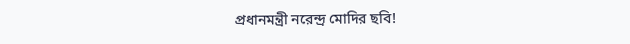প্রধানমন্ত্রী নরেন্দ্র মোদির ছবি!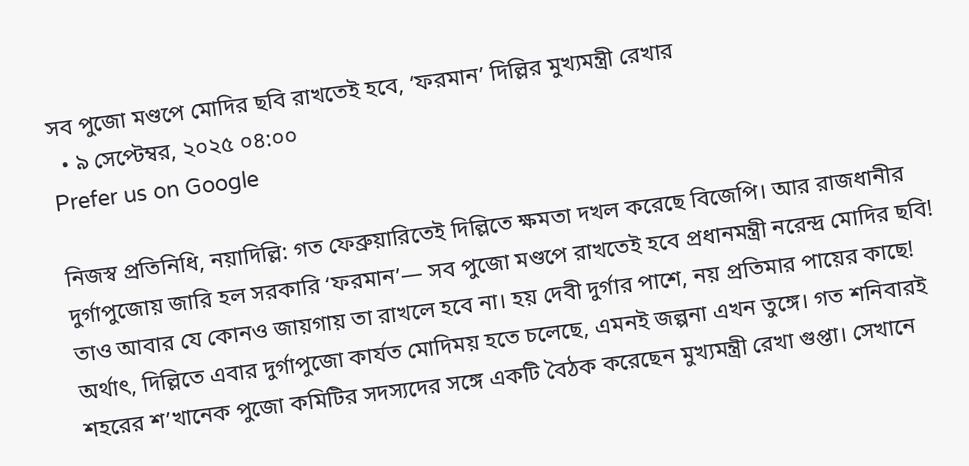সব পুজো মণ্ডপে মোদির ছবি রাখতেই হবে, ‘ফরমান’ দিল্লির মুখ্যমন্ত্রী রেখার
  • ৯ সেপ্টেম্বর, ২০২৫ ০৪:০০
Prefer us on Google

নিজস্ব প্রতিনিধি, নয়াদিল্লি: গত ফেব্রুয়ারিতেই দিল্লিতে ক্ষমতা দখল করেছে বিজেপি। আর রাজধানীর দুর্গাপুজোয় জারি হল সরকারি ‘ফরমান’— সব পুজো মণ্ডপে রাখতেই হবে প্রধানমন্ত্রী নরেন্দ্র মোদির ছবি! তাও আবার যে কোনও জায়গায় তা রাখলে হবে না। হয় দেবী দুর্গার পাশে, নয় প্রতিমার পায়ের কাছে! অর্থাৎ, দিল্লিতে এবার দুর্গাপুজো কার্যত মোদিময় হতে চলেছে, এমনই জল্পনা এখন তুঙ্গে। গত শনিবারই শহরের শ’খানেক পুজো কমিটির সদস্যদের সঙ্গে একটি বৈঠক করেছেন মুখ্যমন্ত্রী রেখা গুপ্তা। সেখানে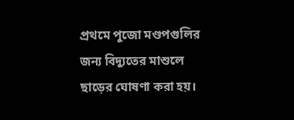প্রথমে পুজো মণ্ডপগুলির জন্য বিদ্যুতের মাশুলে ছাড়ের ঘোষণা করা হয়।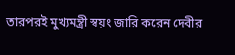তারপরই মুখ্যমন্ত্রী স্বয়ং জারি করেন দেবীর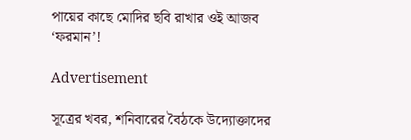পায়ের কাছে মোদির ছবি রাখার ওই আজব ‘ফরমান’!

Advertisement

সূত্রের খবর, শনিবারের বৈঠকে উদ্যোক্তাদের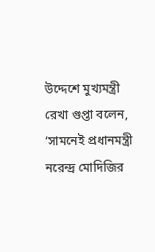উদ্দেশে মুখ্যমন্ত্রী রেখা গুপ্তা বলেন, ‘সামনেই প্রধানমন্ত্রী নরেন্দ্র মোদিজির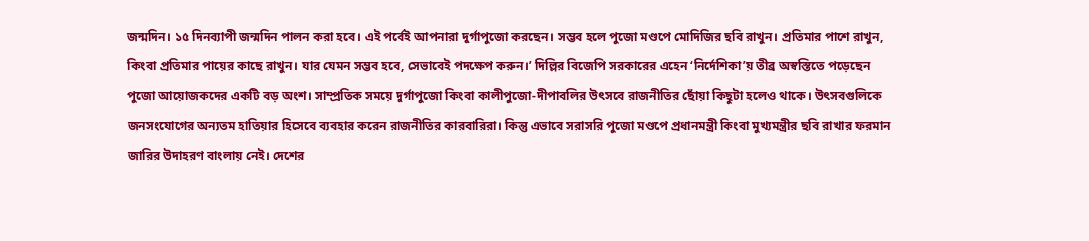জন্মদিন। ১৫ দিনব্যাপী জন্মদিন পালন করা হবে। এই পর্বেই আপনারা দুর্গাপুজো করছেন। সম্ভব হলে পুজো মণ্ডপে মোদিজির ছবি রাখুন। প্রতিমার পাশে রাখুন, কিংবা প্রতিমার পায়ের কাছে রাখুন। যার যেমন সম্ভব হবে, সেভাবেই পদক্ষেপ করুন।’ দিল্লির বিজেপি সরকারের এহেন ‘নির্দেশিকা’য় তীব্র অস্বস্তিতে পড়েছেন পুজো আয়োজকদের একটি বড় অংশ। সাম্প্রতিক সময়ে দুর্গাপুজো কিংবা কালীপুজো-দীপাবলির উৎসবে রাজনীতির ছোঁয়া কিছুটা হলেও থাকে। উৎসবগুলিকে জনসংযোগের অন্যতম হাতিয়ার হিসেবে ব্যবহার করেন রাজনীতির কারবারিরা। কিন্তু এভাবে সরাসরি পুজো মণ্ডপে প্রধানমন্ত্রী কিংবা মুখ্যমন্ত্রীর ছবি রাখার ফরমান জারির উদাহরণ বাংলায় নেই। দেশের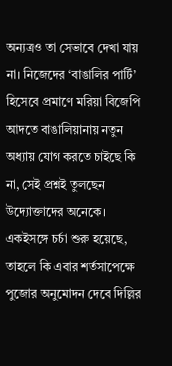অন্যত্রও তা সেভাবে দেখা যায় না। নিজেদের ‘বাঙালির পার্টি’ হিসেবে প্রমাণে মরিয়া বিজেপি আদতে বাঙালিয়ানায় নতুন অধ্যায় যোগ করতে চাইছে কি না, সেই প্রশ্নই তুলছেন উদ্যোক্তাদের অনেকে। একইসঙ্গে চর্চা শুরু হয়েছে, তাহলে কি এবার শর্তসাপেক্ষে পুজোর অনুমোদন দেবে দিল্লির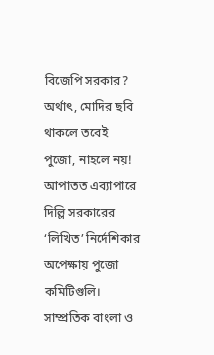বিজেপি সরকার? অর্থাৎ, মোদির ছবি থাকলে তবেই পুজো, নাহলে নয়! আপাতত এব্যাপারে দিল্লি সরকারের ‘লিখিত’ নির্দেশিকার অপেক্ষায় পুজো কমিটিগুলি। সাম্প্রতিক বাংলা ও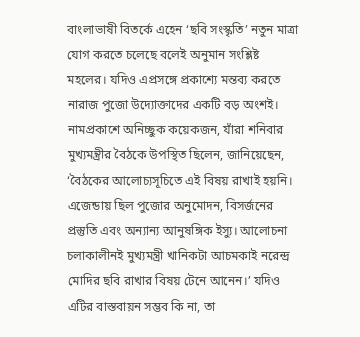বাংলাভাষী বিতর্কে এহেন ‘ছবি সংস্কৃতি’ নতুন মাত্রা যোগ করতে চলেছে বলেই অনুমান সংশ্লিষ্ট মহলের। যদিও এপ্রসঙ্গে প্রকাশ্যে মন্তব্য করতে নারাজ পুজো উদ্যোক্তাদের একটি বড় অংশই। নামপ্রকাশে অনিচ্ছুক কয়েকজন, যাঁরা শনিবার মুখ্যমন্ত্রীর বৈঠকে উপস্থিত ছিলেন, জানিয়েছেন, ‘বৈঠকের আলোচ্যসূচিতে এই বিষয় রাখাই হয়নি। এজেন্ডায় ছিল পুজোর অনুমোদন, বিসর্জনের প্রস্তুতি এবং অন্যান্য আনুষঙ্গিক ইস্যু। আলোচনা চলাকালীনই মুখ্যমন্ত্রী খানিকটা আচমকাই নরেন্দ্র মোদির ছবি রাখার বিষয় টেনে আনেন।’ যদিও এটির বাস্তবায়ন সম্ভব কি না, তা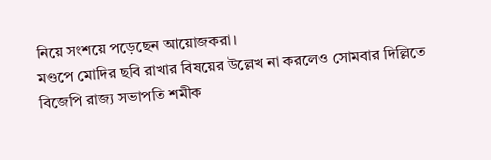নিয়ে সংশয়ে পড়েছেন আয়োজকরা।
মণ্ডপে মোদির ছবি রাখার বিষয়ের উল্লেখ না করলেও সোমবার দিল্লিতে বিজেপি রাজ্য সভাপতি শমীক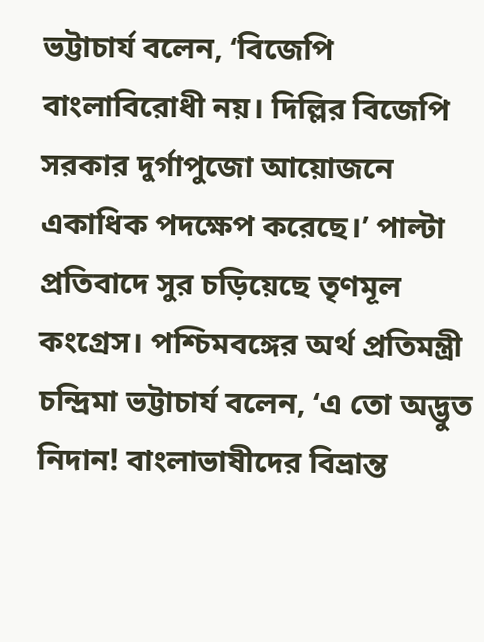ভট্টাচার্য বলেন, ‘বিজেপি বাংলাবিরোধী নয়। দিল্লির বিজেপি সরকার দুর্গাপুজো আয়োজনে একাধিক পদক্ষেপ করেছে।’ পাল্টা প্রতিবাদে সুর চড়িয়েছে তৃণমূল কংগ্রেস। পশ্চিমবঙ্গের অর্থ প্রতিমন্ত্রী চন্দ্রিমা ভট্টাচার্য বলেন, ‘এ তো অদ্ভুত নিদান! বাংলাভাষীদের বিভ্রান্ত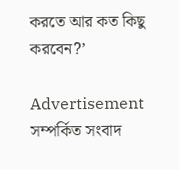করতে আর কত কিছু করবেন?’

Advertisement
সম্পর্কিত সংবাদ